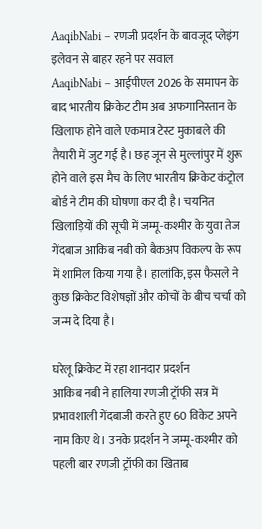AaqibNabi – रणजी प्रदर्शन के बावजूद प्लेइंग इलेवन से बाहर रहने पर सवाल
AaqibNabi – आईपीएल 2026 के समापन के बाद भारतीय क्रिकेट टीम अब अफगानिस्तान के खिलाफ होने वाले एकमात्र टेस्ट मुकाबले की तैयारी में जुट गई है। छह जून से मुल्लांपुर में शुरू होने वाले इस मैच के लिए भारतीय क्रिकेट कंट्रोल बोर्ड ने टीम की घोषणा कर दी है। चयनित खिलाड़ियों की सूची में जम्मू-कश्मीर के युवा तेज गेंदबाज आकिब नबी को बैकअप विकल्प के रूप में शामिल किया गया है। हालांकि, इस फैसले ने कुछ क्रिकेट विशेषज्ञों और कोचों के बीच चर्चा को जन्म दे दिया है।

घरेलू क्रिकेट में रहा शानदार प्रदर्शन
आकिब नबी ने हालिया रणजी ट्रॉफी सत्र में प्रभावशाली गेंदबाजी करते हुए 60 विकेट अपने नाम किए थे। उनके प्रदर्शन ने जम्मू-कश्मीर को पहली बार रणजी ट्रॉफी का खिताब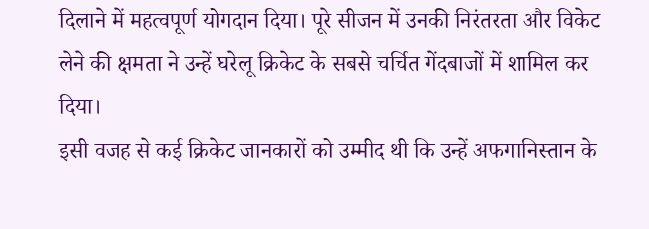दिलाने में महत्वपूर्ण योगदान दिया। पूरे सीजन में उनकी निरंतरता और विकेट लेने की क्षमता ने उन्हें घरेलू क्रिकेट के सबसे चर्चित गेंदबाजों में शामिल कर दिया।
इसी वजह से कई क्रिकेट जानकारों को उम्मीद थी कि उन्हें अफगानिस्तान के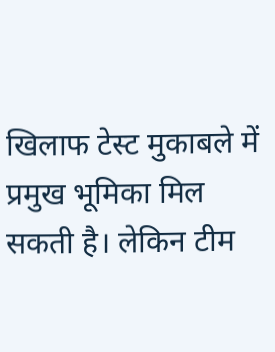खिलाफ टेस्ट मुकाबले में प्रमुख भूमिका मिल सकती है। लेकिन टीम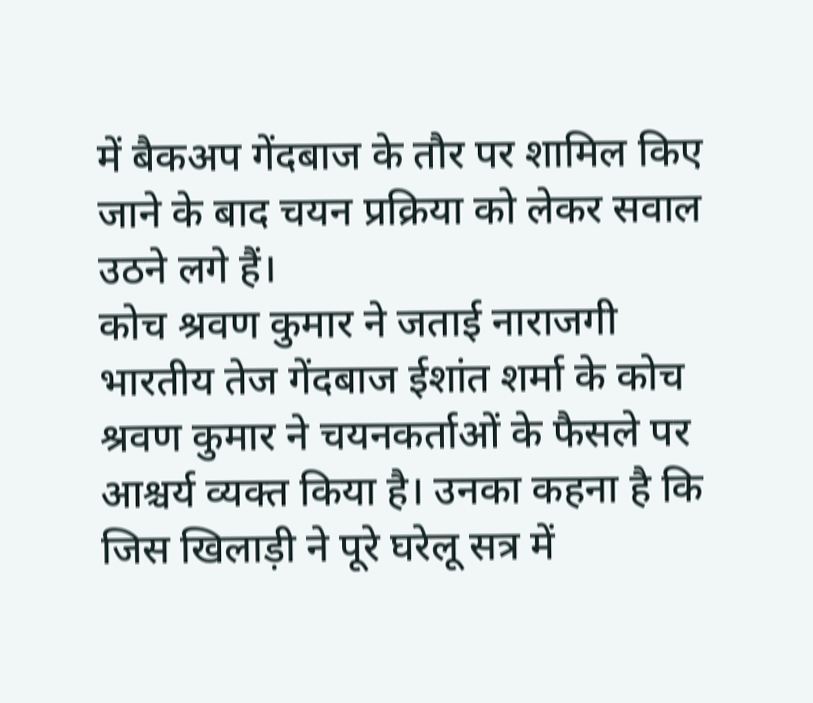में बैकअप गेंदबाज के तौर पर शामिल किए जाने के बाद चयन प्रक्रिया को लेकर सवाल उठने लगे हैं।
कोच श्रवण कुमार ने जताई नाराजगी
भारतीय तेज गेंदबाज ईशांत शर्मा के कोच श्रवण कुमार ने चयनकर्ताओं के फैसले पर आश्चर्य व्यक्त किया है। उनका कहना है कि जिस खिलाड़ी ने पूरे घरेलू सत्र में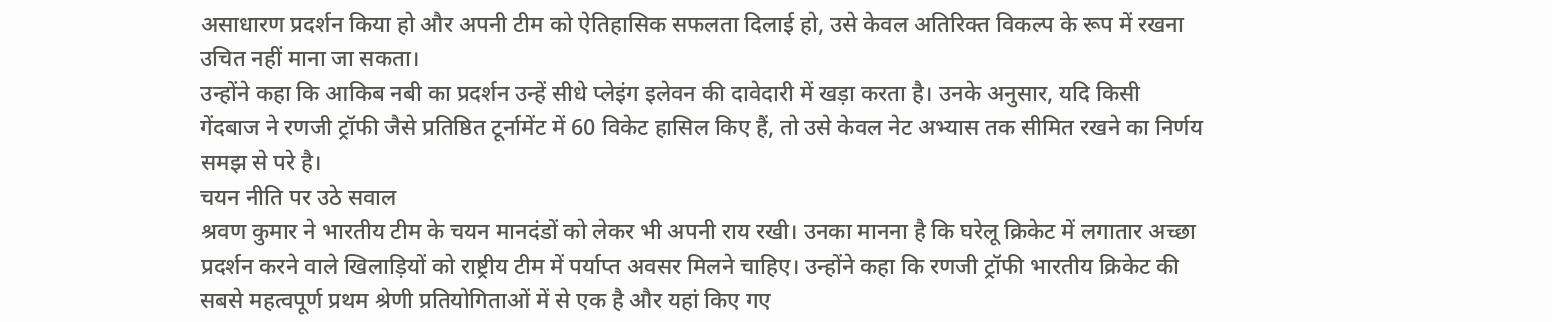असाधारण प्रदर्शन किया हो और अपनी टीम को ऐतिहासिक सफलता दिलाई हो, उसे केवल अतिरिक्त विकल्प के रूप में रखना उचित नहीं माना जा सकता।
उन्होंने कहा कि आकिब नबी का प्रदर्शन उन्हें सीधे प्लेइंग इलेवन की दावेदारी में खड़ा करता है। उनके अनुसार, यदि किसी गेंदबाज ने रणजी ट्रॉफी जैसे प्रतिष्ठित टूर्नामेंट में 60 विकेट हासिल किए हैं, तो उसे केवल नेट अभ्यास तक सीमित रखने का निर्णय समझ से परे है।
चयन नीति पर उठे सवाल
श्रवण कुमार ने भारतीय टीम के चयन मानदंडों को लेकर भी अपनी राय रखी। उनका मानना है कि घरेलू क्रिकेट में लगातार अच्छा प्रदर्शन करने वाले खिलाड़ियों को राष्ट्रीय टीम में पर्याप्त अवसर मिलने चाहिए। उन्होंने कहा कि रणजी ट्रॉफी भारतीय क्रिकेट की सबसे महत्वपूर्ण प्रथम श्रेणी प्रतियोगिताओं में से एक है और यहां किए गए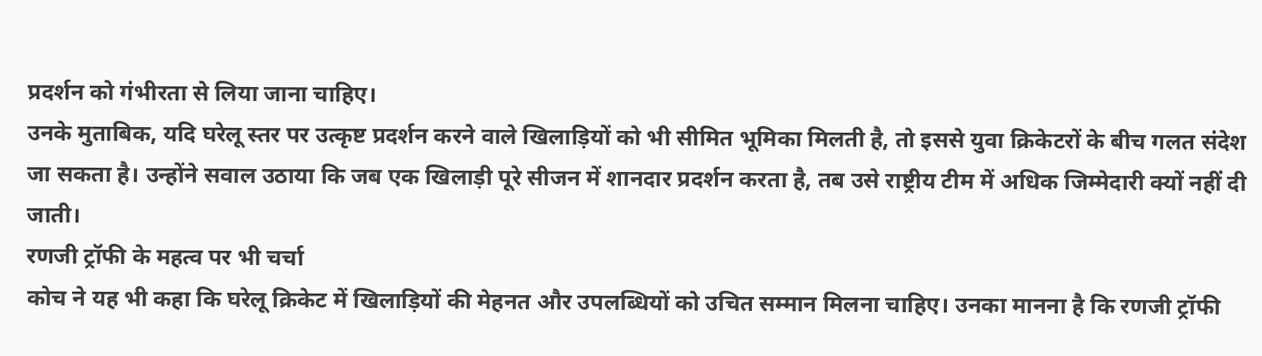प्रदर्शन को गंभीरता से लिया जाना चाहिए।
उनके मुताबिक, यदि घरेलू स्तर पर उत्कृष्ट प्रदर्शन करने वाले खिलाड़ियों को भी सीमित भूमिका मिलती है, तो इससे युवा क्रिकेटरों के बीच गलत संदेश जा सकता है। उन्होंने सवाल उठाया कि जब एक खिलाड़ी पूरे सीजन में शानदार प्रदर्शन करता है, तब उसे राष्ट्रीय टीम में अधिक जिम्मेदारी क्यों नहीं दी जाती।
रणजी ट्रॉफी के महत्व पर भी चर्चा
कोच ने यह भी कहा कि घरेलू क्रिकेट में खिलाड़ियों की मेहनत और उपलब्धियों को उचित सम्मान मिलना चाहिए। उनका मानना है कि रणजी ट्रॉफी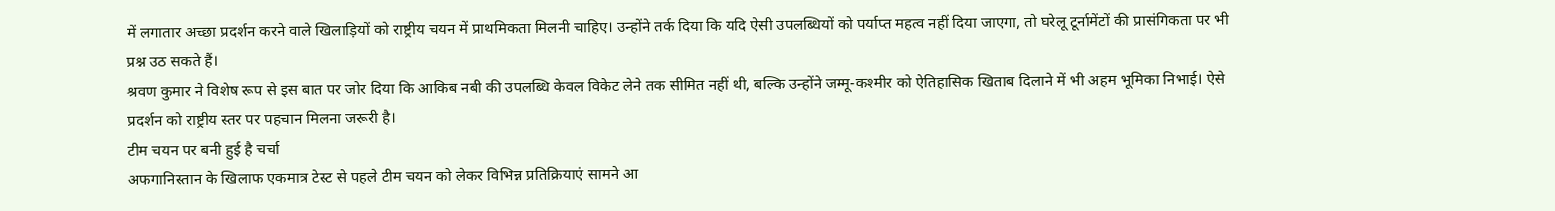में लगातार अच्छा प्रदर्शन करने वाले खिलाड़ियों को राष्ट्रीय चयन में प्राथमिकता मिलनी चाहिए। उन्होंने तर्क दिया कि यदि ऐसी उपलब्धियों को पर्याप्त महत्व नहीं दिया जाएगा, तो घरेलू टूर्नामेंटों की प्रासंगिकता पर भी प्रश्न उठ सकते हैं।
श्रवण कुमार ने विशेष रूप से इस बात पर जोर दिया कि आकिब नबी की उपलब्धि केवल विकेट लेने तक सीमित नहीं थी, बल्कि उन्होंने जम्मू-कश्मीर को ऐतिहासिक खिताब दिलाने में भी अहम भूमिका निभाई। ऐसे प्रदर्शन को राष्ट्रीय स्तर पर पहचान मिलना जरूरी है।
टीम चयन पर बनी हुई है चर्चा
अफगानिस्तान के खिलाफ एकमात्र टेस्ट से पहले टीम चयन को लेकर विभिन्न प्रतिक्रियाएं सामने आ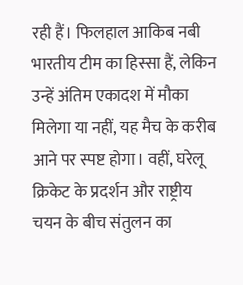रही हैं। फिलहाल आकिब नबी भारतीय टीम का हिस्सा हैं, लेकिन उन्हें अंतिम एकादश में मौका मिलेगा या नहीं, यह मैच के करीब आने पर स्पष्ट होगा। वहीं, घरेलू क्रिकेट के प्रदर्शन और राष्ट्रीय चयन के बीच संतुलन का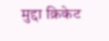मुद्दा क्रिकेट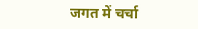जगत में चर्चा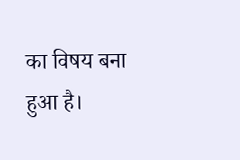का विषय बना हुआ है।